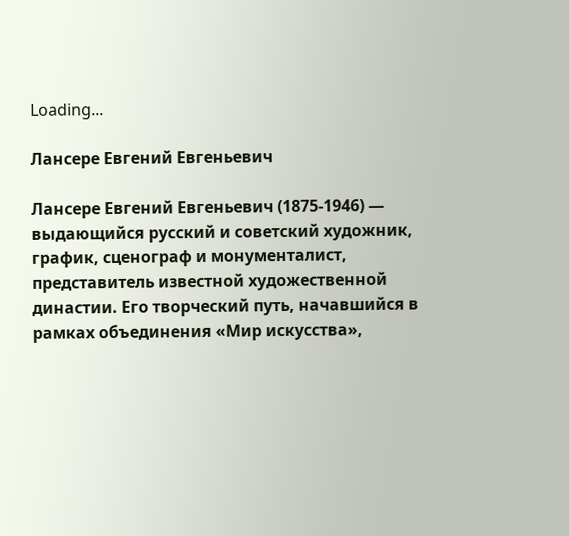Loading...

Лансере Евгений Евгеньевич

Лансере Евгений Евгеньевич (1875-1946) — выдающийся русский и советский художник, график, сценограф и монументалист, представитель известной художественной династии. Его творческий путь, начавшийся в рамках объединения «Мир искусства»,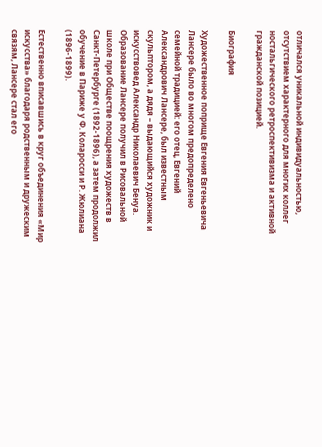отличался уникальной индивидуальностью, отсутствием характерного для многих коллег ностальгического ретроспективизма и активной гражданской позицией.

Биография

Художественное поприще Евгения Евгеньевича Лансере было во многом предопределено семейной традицией: его отец, Евгений Александрович Лансере, был известным скульптором, а дядя – выдающийся художник и искусствовед Александр Николаевич Бенуа. Образование Лансере получил в Рисовальной школе при Обществе поощрения художеств в Санкт-Петербурге (1892-1896), а затем продолжил обучение в Париже у Ф. Коларосси и Р. Жюлиана (1896-1899).

Естественно вписавшись в круг объединения «Мир искусства» благодаря родственным и дружеским связям, Лансере стал его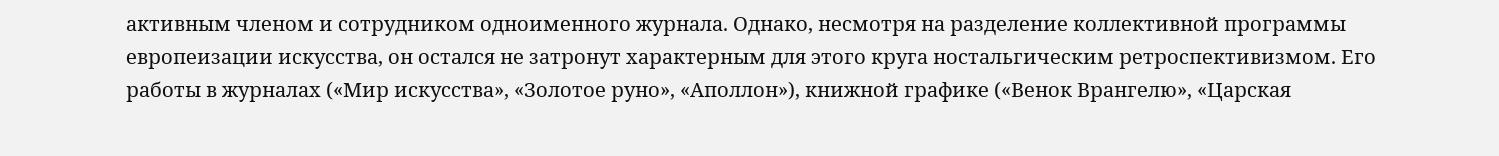активным членом и сотрудником одноименного журнала. Однако, несмотря на разделение коллективной программы европеизации искусства, он остался не затронут характерным для этого круга ностальгическим ретроспективизмом. Его работы в журналах («Мир искусства», «Золотое руно», «Аполлон»), книжной графике («Венок Врангелю», «Царская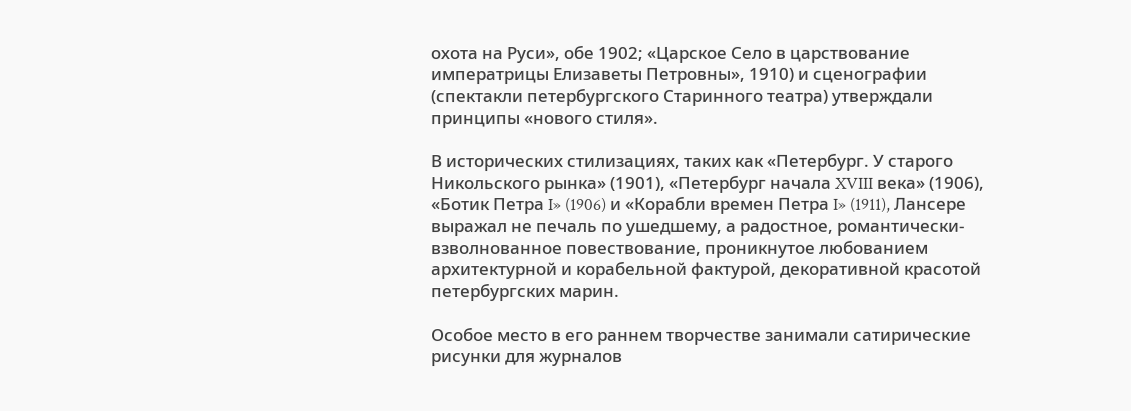охота на Руси», обе 1902; «Царское Село в царствование императрицы Елизаветы Петровны», 1910) и сценографии (спектакли петербургского Старинного театра) утверждали принципы «нового стиля».

В исторических стилизациях, таких как «Петербург. У старого Никольского рынка» (1901), «Петербург начала XVIII века» (1906), «Ботик Петра I» (1906) и «Корабли времен Петра I» (1911), Лансере выражал не печаль по ушедшему, а радостное, романтически-взволнованное повествование, проникнутое любованием архитектурной и корабельной фактурой, декоративной красотой петербургских марин.

Особое место в его раннем творчестве занимали сатирические рисунки для журналов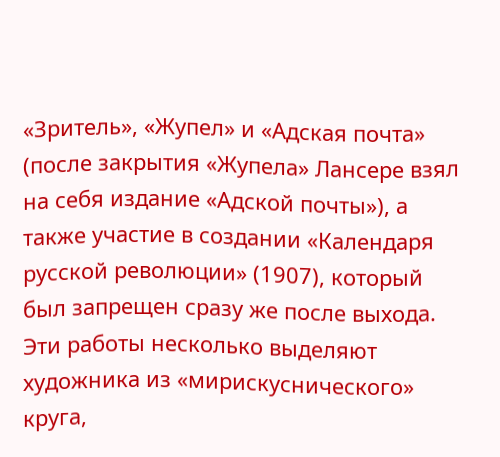«Зритель», «Жупел» и «Адская почта» (после закрытия «Жупела» Лансере взял на себя издание «Адской почты»), а также участие в создании «Календаря русской революции» (1907), который был запрещен сразу же после выхода. Эти работы несколько выделяют художника из «мирискуснического» круга,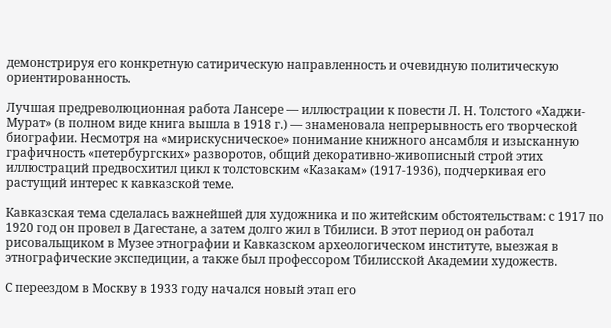демонстрируя его конкретную сатирическую направленность и очевидную политическую ориентированность.

Лучшая предреволюционная работа Лансере — иллюстрации к повести Л. Н. Толстого «Хаджи-Мурат» (в полном виде книга вышла в 1918 г.) — знаменовала непрерывность его творческой биографии. Несмотря на «мирискусническое» понимание книжного ансамбля и изысканную графичность «петербургских» разворотов, общий декоративно-живописный строй этих иллюстраций предвосхитил цикл к толстовским «Казакам» (1917-1936), подчеркивая его растущий интерес к кавказской теме.

Кавказская тема сделалась важнейшей для художника и по житейским обстоятельствам: с 1917 по 1920 год он провел в Дагестане, а затем долго жил в Тбилиси. В этот период он работал рисовальщиком в Музее этнографии и Кавказском археологическом институте, выезжая в этнографические экспедиции, а также был профессором Тбилисской Академии художеств.

С переездом в Москву в 1933 году начался новый этап его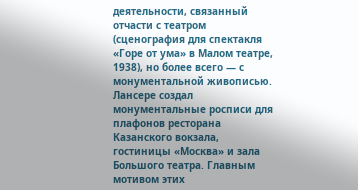деятельности, связанный отчасти с театром (сценография для спектакля «Горе от ума» в Малом театре, 1938), но более всего — с монументальной живописью. Лансере создал монументальные росписи для плафонов ресторана Казанского вокзала, гостиницы «Москва» и зала Большого театра. Главным мотивом этих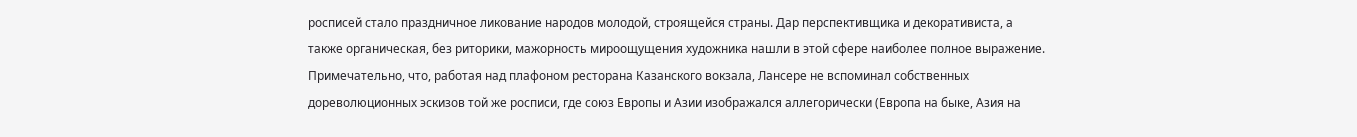росписей стало праздничное ликование народов молодой, строящейся страны. Дар перспективщика и декоративиста, а также органическая, без риторики, мажорность мироощущения художника нашли в этой сфере наиболее полное выражение. Примечательно, что, работая над плафоном ресторана Казанского вокзала, Лансере не вспоминал собственных дореволюционных эскизов той же росписи, где союз Европы и Азии изображался аллегорически (Европа на быке, Азия на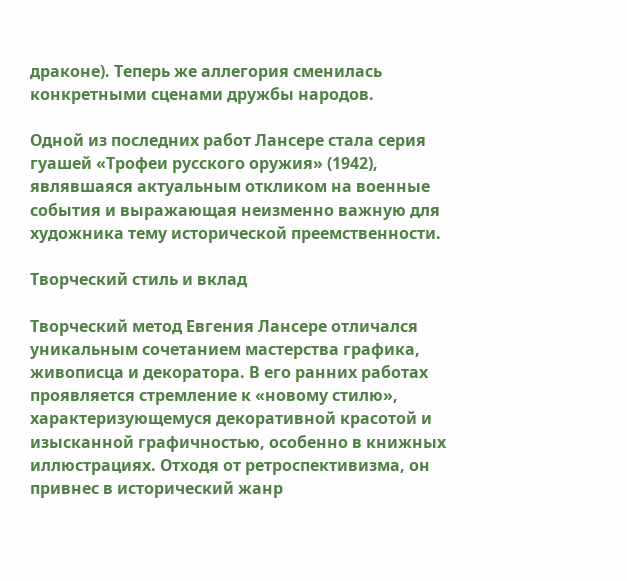драконе). Теперь же аллегория сменилась конкретными сценами дружбы народов.

Одной из последних работ Лансере стала серия гуашей «Трофеи русского оружия» (1942), являвшаяся актуальным откликом на военные события и выражающая неизменно важную для художника тему исторической преемственности.

Творческий стиль и вклад

Творческий метод Евгения Лансере отличался уникальным сочетанием мастерства графика, живописца и декоратора. В его ранних работах проявляется стремление к «новому стилю», характеризующемуся декоративной красотой и изысканной графичностью, особенно в книжных иллюстрациях. Отходя от ретроспективизма, он привнес в исторический жанр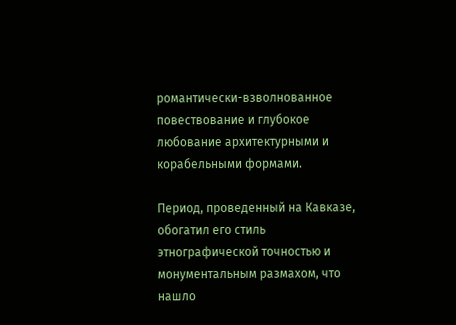романтически-взволнованное повествование и глубокое любование архитектурными и корабельными формами.

Период, проведенный на Кавказе, обогатил его стиль этнографической точностью и монументальным размахом, что нашло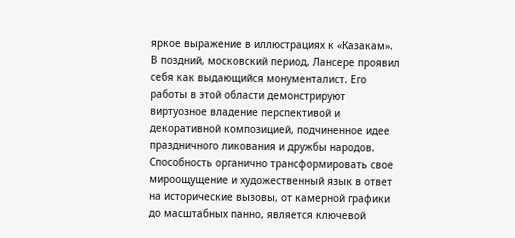яркое выражение в иллюстрациях к «Казакам». В поздний, московский период, Лансере проявил себя как выдающийся монументалист. Его работы в этой области демонстрируют виртуозное владение перспективой и декоративной композицией, подчиненное идее праздничного ликования и дружбы народов. Способность органично трансформировать свое мироощущение и художественный язык в ответ на исторические вызовы, от камерной графики до масштабных панно, является ключевой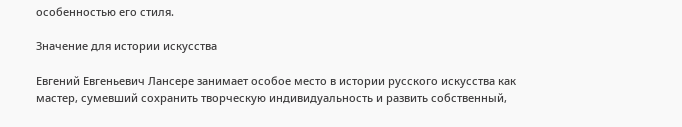особенностью его стиля.

Значение для истории искусства

Евгений Евгеньевич Лансере занимает особое место в истории русского искусства как мастер, сумевший сохранить творческую индивидуальность и развить собственный,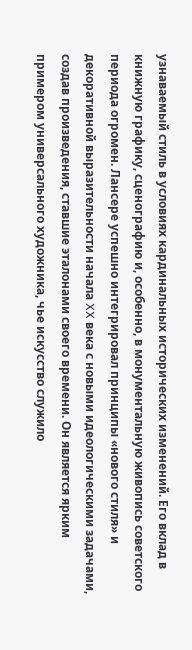узнаваемый стиль в условиях кардинальных исторических изменений. Его вклад в книжную графику, сценографию и, особенно, в монументальную живопись советского периода огромен. Лансере успешно интегрировал принципы «нового стиля» и декоративной выразительности начала XX века с новыми идеологическими задачами, создав произведения, ставшие эталонами своего времени. Он является ярким примером универсального художника, чье искусство служило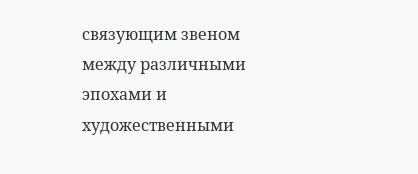связующим звеном между различными эпохами и художественными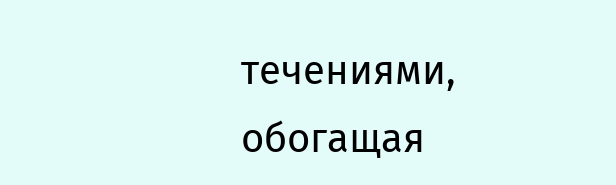течениями, обогащая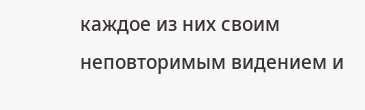каждое из них своим неповторимым видением и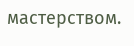мастерством.